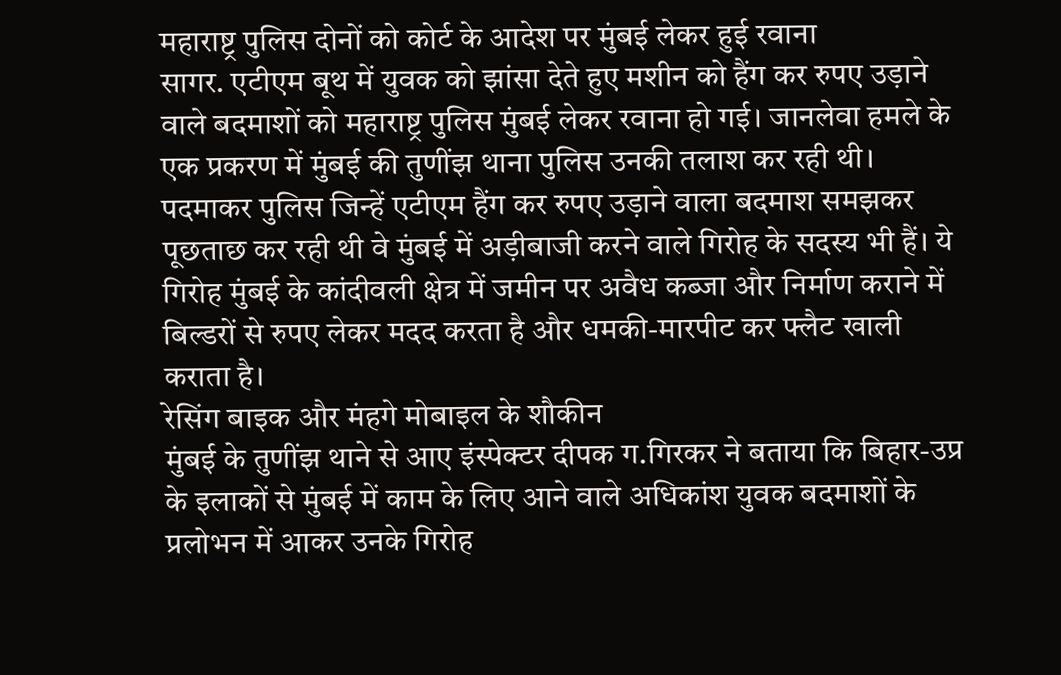महाराष्ट्र पुलिस दोनों को कोर्ट के आदेश पर मुंबई लेकर हुई रवाना
सागर. एटीएम बूथ में युवक को झांसा देते हुए मशीन को हैंग कर रुपए उड़ाने वाले बदमाशों को महाराष्ट्र पुलिस मुंबई लेकर रवाना हो गई। जानलेवा हमले के एक प्रकरण में मुंबई की तुणींझ थाना पुलिस उनकी तलाश कर रही थी। पदमाकर पुलिस जिन्हें एटीएम हैंग कर रुपए उड़ाने वाला बदमाश समझकर पूछताछ कर रही थी वे मुंबई में अड़ीबाजी करने वाले गिरोह के सदस्य भी हैं। ये गिरोह मुंबई के कांदीवली क्षेत्र में जमीन पर अवैध कब्जा और निर्माण कराने में बिल्डरों से रुपए लेकर मदद करता है और धमकी-मारपीट कर फ्लैट खाली कराता है।
रेसिंग बाइक और मंहगे मोबाइल के शौकीन
मुंबई के तुणींझ थाने से आए इंस्पेक्टर दीपक ग.गिरकर ने बताया कि बिहार-उप्र के इलाकों से मुंबई में काम के लिए आने वाले अधिकांश युवक बदमाशों के प्रलोभन में आकर उनके गिरोह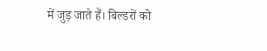में जुड़ जाते हैं। बिल्डरों को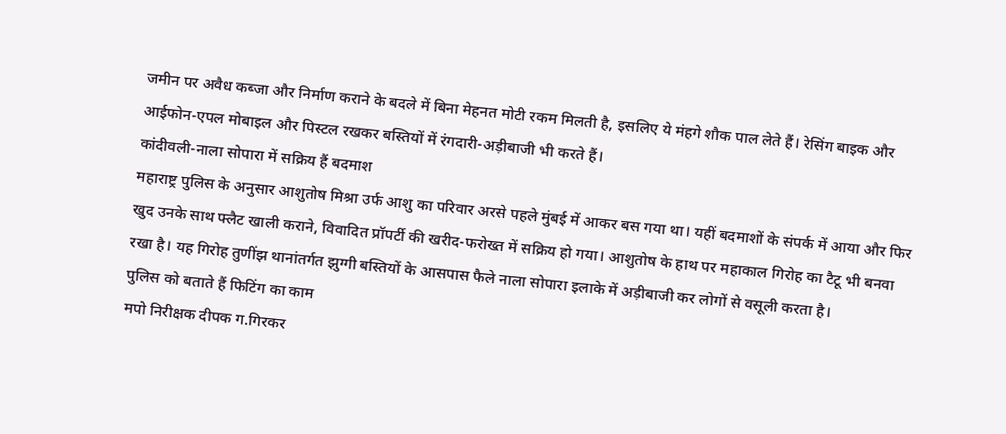जमीन पर अवैध कब्जा और निर्माण कराने के बदले में बिना मेहनत मोटी रकम मिलती है, इसलिए ये मंहगे शौक पाल लेते हैं। रेसिंग बाइक और आईफोन-एपल मोबाइल और पिस्टल रखकर बस्तियों में रंगदारी-अड़ीबाजी भी करते हैं।
कांदीवली-नाला सोपारा में सक्रिय हैं बदमाश
महाराष्ट्र पुलिस के अनुसार आशुतोष मिश्रा उर्फ आशु का परिवार अरसे पहले मुंबई में आकर बस गया था। यहीं बदमाशों के संपर्क में आया और फिर खुद उनके साथ फ्लैट खाली कराने, विवादित प्रॉपर्टी की खरीद-फरोख्त में सक्रिय हो गया। आशुतोष के हाथ पर महाकाल गिरोह का टैटू भी बनवा रखा है। यह गिरोह तुणींझ थानांतर्गत झुग्गी बस्तियों के आसपास फैले नाला सोपारा इलाके में अड़ीबाजी कर लोगों से वसूली करता है।
पुलिस को बताते हैं फिटिंग का काम
मपो निरीक्षक दीपक ग.गिरकर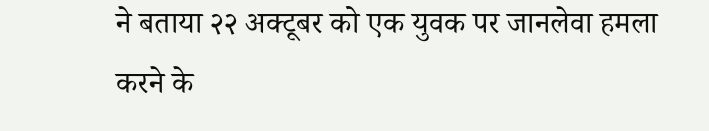ने बताया २२ अक्टूबर को एक युवक पर जानलेवा हमला करने के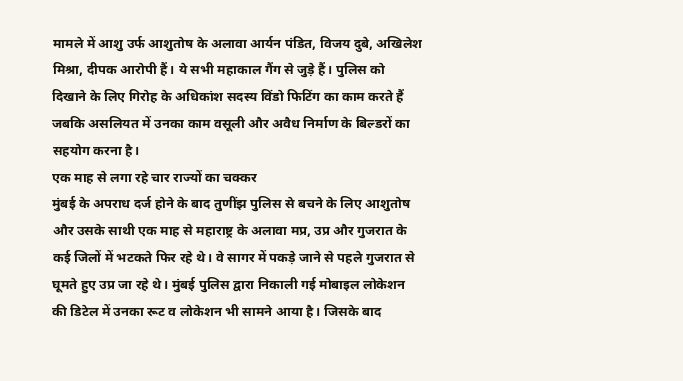मामले में आशु उर्फ आशुतोष के अलावा आर्यन पंडित, विजय दुबे, अखिलेश मिश्रा, दीपक आरोपी हैं। ये सभी महाकाल गैंग से जुड़े हैं। पुलिस को दिखाने के लिए गिरोह के अधिकांश सदस्य विंडो फिटिंग का काम करते हैं जबकि असलियत में उनका काम वसूली और अवैध निर्माण के बिल्डरों का सहयोग करना है।
एक माह से लगा रहे चार राज्यों का चक्कर
मुंबई के अपराध दर्ज होने के बाद तुणींझ पुलिस से बचने के लिए आशुतोष और उसके साथी एक माह से महाराष्ट्र के अलावा मप्र, उप्र और गुजरात के कई जिलों में भटकते फिर रहे थे। वे सागर में पकड़े जाने से पहले गुजरात से घूमते हुए उप्र जा रहे थे। मुंबई पुलिस द्वारा निकाली गई मोबाइल लोकेशन की डिटेल में उनका रूट व लोकेशन भी सामने आया है। जिसके बाद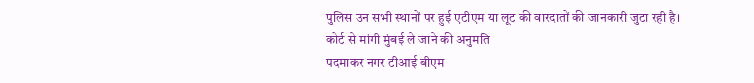पुलिस उन सभी स्थानों पर हुई एटीएम या लूट की वारदातों की जानकारी जुटा रही है।
कोर्ट से मांगी मुंबई ले जाने की अनुमति
पदमाकर नगर टीआई बीएम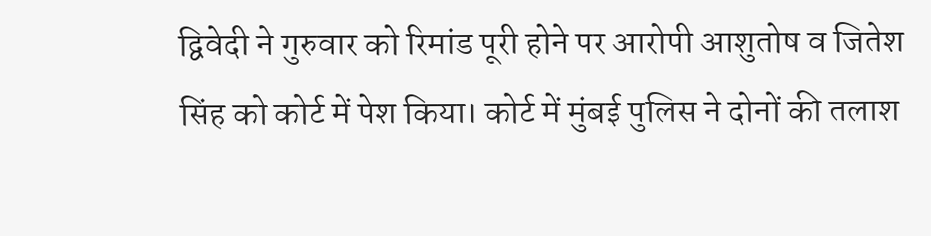द्विवेदी ने गुरुवार को रिमांड पूरी होने पर आरोपी आशुतोष व जितेश सिंह को कोर्ट में पेश किया। कोर्ट में मुंबई पुलिस ने दोनों की तलाश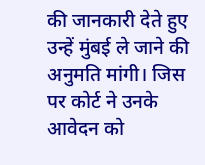की जानकारी देते हुए उन्हें मुंबई ले जाने की अनुमति मांगी। जिस पर कोर्ट ने उनके आवेदन को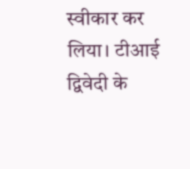स्वीकार कर लिया। टीआई द्विवेदी के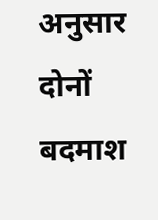अनुसार दोनों बदमाश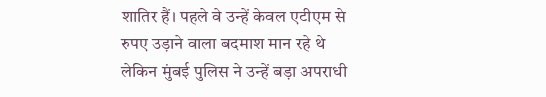शातिर हैं। पहले वे उन्हें केवल एटीएम से रुपए उड़ाने वाला बदमाश मान रहे थे लेकिन मुंबई पुलिस ने उन्हें बड़ा अपराधी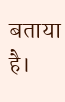बताया है।